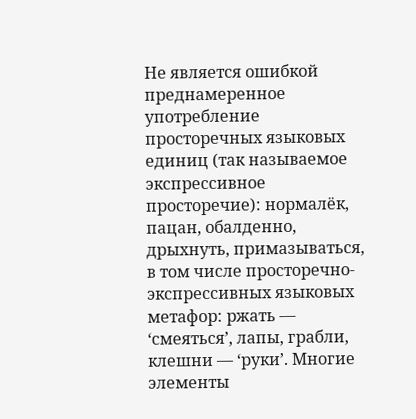Не является ошибкой преднамеренное употребление просторечных языковых единиц (так называемое экспрессивное просторечие): нормалёк, пацан, обалденно, дрыхнуть, примазываться, в том числе просторечно-экспрессивных языковых метафор: ржать — ‘смеяться’, лапы, грабли, клешни — ‘руки’. Многие элементы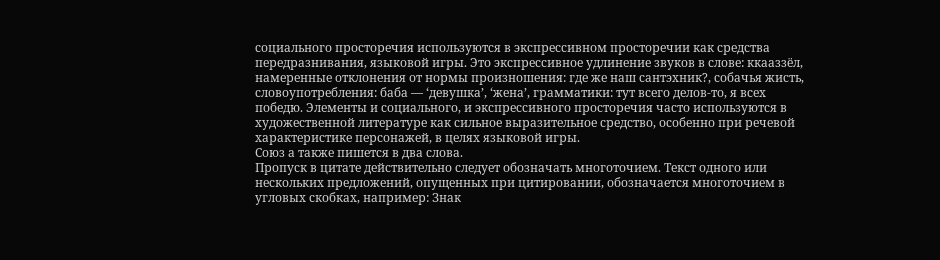социального просторечия используются в экспрессивном просторечии как средства передразнивания, языковой игры. Это экспрессивное удлинение звуков в слове: ккааззёл, намеренные отклонения от нормы произношения: где же наш сантэхник?, собачья жисть, словоупотребления: баба — ‘девушка’, ‘жена’, грамматики: тут всего делов-то, я всех победю. Элементы и социального, и экспрессивного просторечия часто используются в художественной литературе как сильное выразительное средство, особенно при речевой характеристике персонажей, в целях языковой игры.
Союз а также пишется в два слова.
Пропуск в цитате действительно следует обозначать многоточием. Текст одного или нескольких предложений, опущенных при цитировании, обозначается многоточием в угловых скобках, например: Знак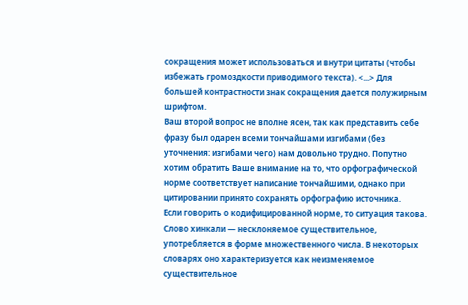сокращения может использоваться и внутри цитаты (чтобы избежать громоздкости приводимого текста). <...> Для большей контрастности знак сокращения дается полужирным шрифтом.
Ваш второй вопрос не вполне ясен, так как представить себе фразу был одарен всеми тончайшами изгибами (без уточнения: изгибами чего) нам довольно трудно. Попутно хотим обратить Ваше внимание на то, что орфографической норме соответствует написание тончайшими, однако при цитировании принято сохранять орфографию источника.
Если говорить о кодифицированной норме, то ситуация такова. Слово хинкали — несклоняемое существительное, употребляется в форме множественного числа. В некоторых словарях оно характеризуется как неизменяемое существительное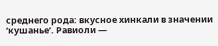среднего рода: вкусное хинкали в значении ‘кушанье’. Равиоли —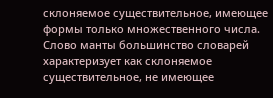склоняемое существительное, имеющее формы только множественного числа. Слово манты большинство словарей характеризует как склоняемое существительное, не имеющее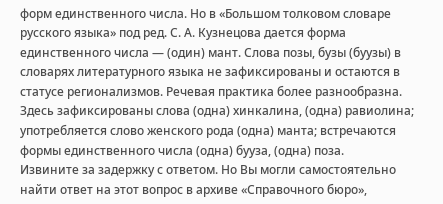форм единственного числа. Но в «Большом толковом словаре русского языка» под ред. С. А. Кузнецова дается форма единственного числа — (один) мант. Слова позы, бузы (буузы) в словарях литературного языка не зафиксированы и остаются в статусе регионализмов. Речевая практика более разнообразна. Здесь зафиксированы слова (одна) хинкалина, (одна) равиолина; употребляется слово женского рода (одна) манта; встречаются формы единственного числа (одна) бууза, (одна) поза.
Извините за задержку с ответом. Но Вы могли самостоятельно найти ответ на этот вопрос в архиве «Справочного бюро»,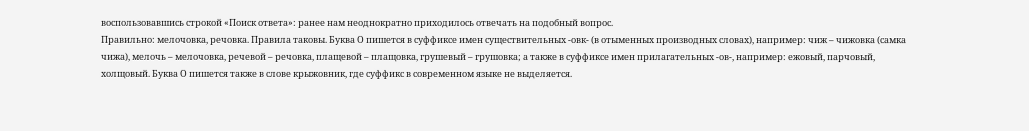воспользовавшись строкой «Поиск ответа»: ранее нам неоднократно приходилось отвечать на подобный вопрос.
Правильно: мелочовка, речовка. Правила таковы. Буква О пишется в суффиксе имен существительных -овк- (в отыменных производных словах), например: чиж – чижовка (самка чижа), мелочь – мелочовка, речевой – речовка, плащевой – плащовка, грушевый – грушовка; а также в суффиксе имен прилагательных -ов-, например: ежовый, парчовый, холщовый. Буква О пишется также в слове крыжовник, где суффикс в современном языке не выделяется.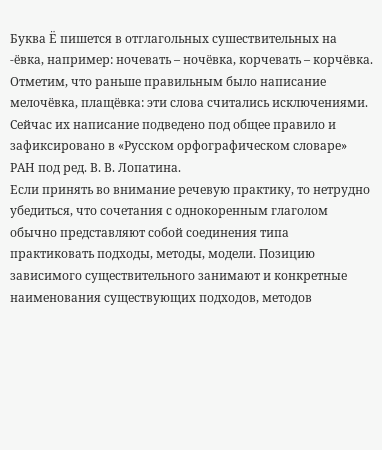Буква Ё пишется в отглагольных сушествительных на -ёвка, например: ночевать – ночёвка, корчевать – корчёвка.
Отметим, что раньше правильным было написание мелочёвка, плащёвка: эти слова считались исключениями. Сейчас их написание подведено под общее правило и зафиксировано в «Русском орфографическом словаре» РАН под ред. В. В. Лопатина.
Если принять во внимание речевую практику, то нетрудно убедиться, что сочетания с однокоренным глаголом обычно представляют собой соединения типа практиковать подходы, методы, модели. Позицию зависимого существительного занимают и конкретные наименования существующих подходов, методов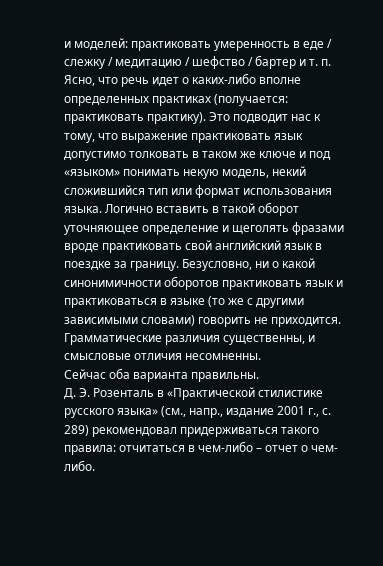и моделей: практиковать умеренность в еде / слежку / медитацию / шефство / бартер и т. п. Ясно, что речь идет о каких-либо вполне определенных практиках (получается: практиковать практику). Это подводит нас к тому, что выражение практиковать язык допустимо толковать в таком же ключе и под «языком» понимать некую модель, некий сложившийся тип или формат использования языка. Логично вставить в такой оборот уточняющее определение и щеголять фразами вроде практиковать свой английский язык в поездке за границу. Безусловно, ни о какой синонимичности оборотов практиковать язык и практиковаться в языке (то же с другими зависимыми словами) говорить не приходится. Грамматические различия существенны, и смысловые отличия несомненны.
Сейчас оба варианта правильны.
Д. Э. Розенталь в «Практической стилистике русского языка» (см., напр., издание 2001 г., с. 289) рекомендовал придерживаться такого правила: отчитаться в чем-либо – отчет о чем-либо.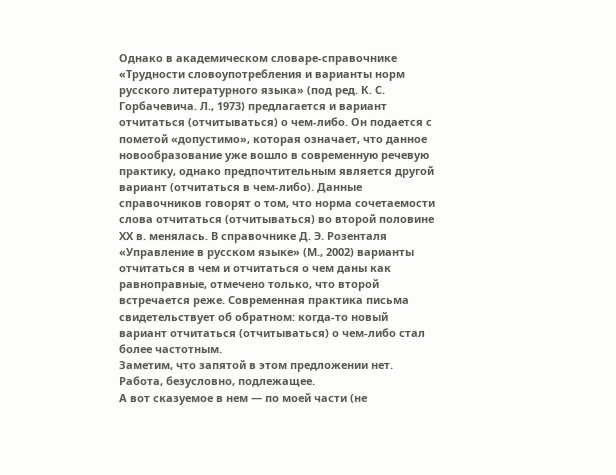Однако в академическом словаре-справочнике «Трудности словоупотребления и варианты норм русского литературного языка» (под ред. К. С. Горбачевича. Л., 1973) предлагается и вариант отчитаться (отчитываться) о чем-либо. Он подается с пометой «допустимо», которая означает, что данное новообразование уже вошло в современную речевую практику, однако предпочтительным является другой вариант (отчитаться в чем-либо). Данные справочников говорят о том, что норма сочетаемости слова отчитаться (отчитываться) во второй половине ХХ в. менялась. В справочнике Д. Э. Розенталя «Управление в русском языке» (М., 2002) варианты отчитаться в чем и отчитаться о чем даны как равноправные, отмечено только, что второй встречается реже. Современная практика письма свидетельствует об обратном: когда-то новый вариант отчитаться (отчитываться) о чем-либо стал более частотным.
Заметим, что запятой в этом предложении нет. Работа, безусловно, подлежащее.
А вот сказуемое в нем — по моей части (не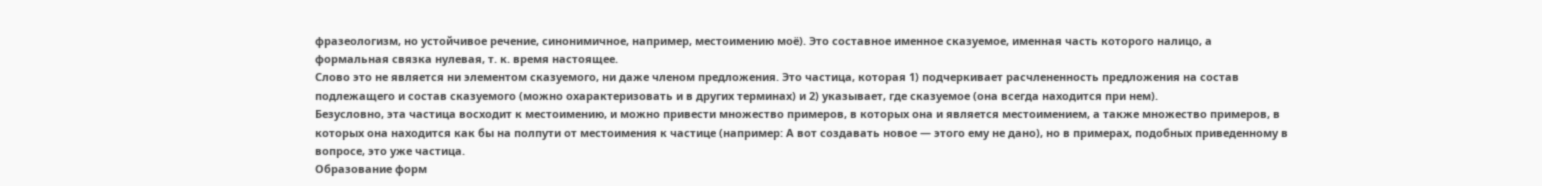фразеологизм, но устойчивое речение, синонимичное, например, местоимению моё). Это составное именное сказуемое, именная часть которого налицо, а формальная связка нулевая, т. к. время настоящее.
Слово это не является ни элементом сказуемого, ни даже членом предложения. Это частица, которая 1) подчеркивает расчлененность предложения на состав подлежащего и состав сказуемого (можно охарактеризовать и в других терминах) и 2) указывает, где сказуемое (она всегда находится при нем).
Безусловно, эта частица восходит к местоимению, и можно привести множество примеров, в которых она и является местоимением, а также множество примеров, в которых она находится как бы на полпути от местоимения к частице (например: А вот создавать новое — этого ему не дано), но в примерах, подобных приведенному в вопросе, это уже частица.
Образование форм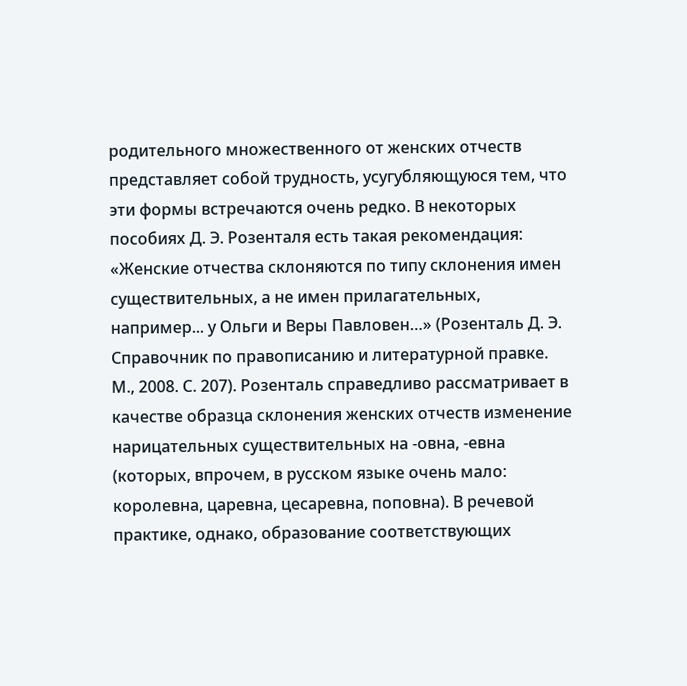родительного множественного от женских отчеств представляет собой трудность, усугубляющуюся тем, что эти формы встречаются очень редко. В некоторых пособиях Д. Э. Розенталя есть такая рекомендация: «Женские отчества склоняются по типу склонения имен существительных, а не имен прилагательных, например... у Ольги и Веры Павловен…» (Розенталь Д. Э. Справочник по правописанию и литературной правке. М., 2008. С. 207). Розенталь справедливо рассматривает в качестве образца склонения женских отчеств изменение нарицательных существительных на -овна, -евна (которых, впрочем, в русском языке очень мало: королевна, царевна, цесаревна, поповна). В речевой практике, однако, образование соответствующих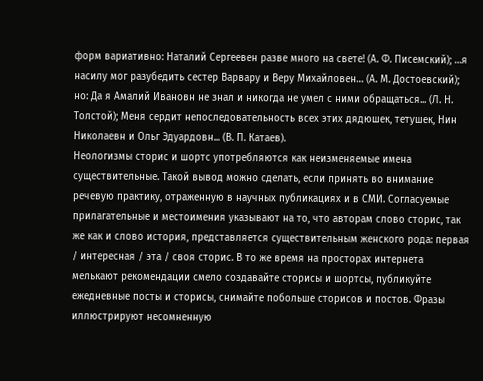форм вариативно: Наталий Сергеевен разве много на свете! (А. Ф. Писемский); …я насилу мог разубедить сестер Варвару и Веру Михайловен… (А. М. Достоевский); но: Да я Амалий Ивановн не знал и никогда не умел с ними обращаться... (Л. Н. Толстой); Меня сердит непоследовательность всех этих дядюшек, тетушек, Нин Николаевн и Ольг Эдуардовн... (В. П. Катаев).
Неологизмы сторис и шортс употребляются как неизменяемые имена существительные. Такой вывод можно сделать, если принять во внимание речевую практику, отраженную в научных публикациях и в СМИ. Согласуемые прилагательные и местоимения указывают на то, что авторам слово сторис, так же как и слово история, представляется существительным женского рода: первая / интересная / эта / своя сторис. В то же время на просторах интернета мелькают рекомендации смело создавайте сторисы и шортсы, публикуйте ежедневные посты и сторисы, снимайте побольше сторисов и постов. Фразы иллюстрируют несомненную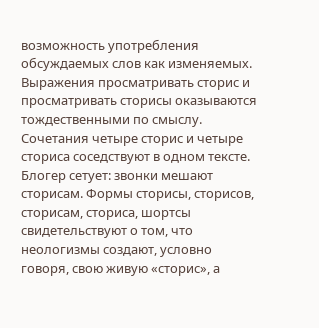возможность употребления обсуждаемых слов как изменяемых. Выражения просматривать сторис и просматривать сторисы оказываются тождественными по смыслу. Сочетания четыре сторис и четыре сториса соседствуют в одном тексте. Блогер сетует: звонки мешают сторисам. Формы сторисы, сторисов, сторисам, сториса, шортсы свидетельствуют о том, что неологизмы создают, условно говоря, свою живую «сторис», а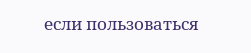если пользоваться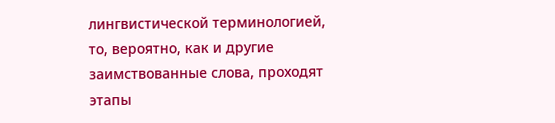лингвистической терминологией, то, вероятно, как и другие заимствованные слова, проходят этапы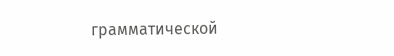грамматической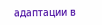адаптации в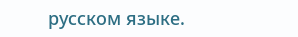русском языке.